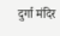दुर्गा मंदिर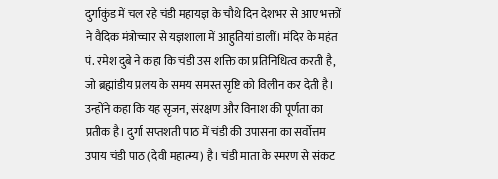दुर्गाकुंड में चल रहे चंडी महायज्ञ के चौथे दिन देशभर से आए भक्तों ने वैदिक मंत्रोच्चार से यज्ञशाला में आहुतियां डालीं। मंदिर के महंत पं. रमेश दुबे ने कहा कि चंडी उस शक्ति का प्रतिनिधित्व करती है, जो ब्रह्मांडीय प्रलय के समय समस्त सृष्टि को विलीन कर देती है। उन्होंने कहा कि यह सृजन, संरक्षण और विनाश की पूर्णता का प्रतीक है। दुर्गा सप्तशती पाठ में चंडी की उपासना का सर्वोत्तम उपाय चंडी पाठ (देवी महात्म्य) है। चंडी माता के स्मरण से संकट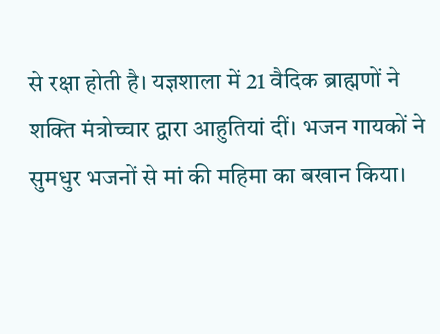से रक्षा होती है। यज्ञशाला में 21 वैदिक ब्राह्मणों ने शक्ति मंत्रोच्चार द्वारा आहुतियां दीं। भजन गायकों ने सुमधुर भजनों से मां की महिमा का बखान किया।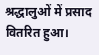श्रद्धालुओं में प्रसाद वितरित हुआ।